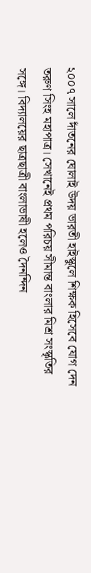২০০৭ সালে দাঁতনের ঘোলাই উদয় ভারতী হাইস্কুলে শিক্ষক হিসেবে যোগ দেন তরুণ সিংহ মহাপাত্র। সেখানেই প্রথম পরিচয় সীমান্ত বাংলার মিশ্র সংস্কৃতির সঙ্গে। বিদ্যালয়ের ছাত্রছাত্রী বাংলাভাষী হলেও দৈনন্দিন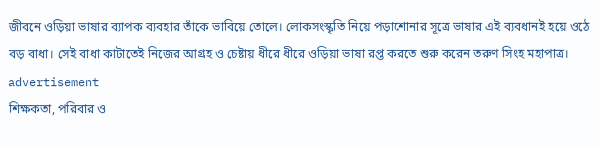জীবনে ওড়িয়া ভাষার ব্যাপক ব্যবহার তাঁকে ভাবিয়ে তোলে। লোকসংস্কৃতি নিয়ে পড়াশোনার সূত্রে ভাষার এই ব্যবধানই হয়ে ওঠে বড় বাধা। সেই বাধা কাটাতেই নিজের আগ্রহ ও চেষ্টায় ধীরে ধীরে ওড়িয়া ভাষা রপ্ত করতে শুরু করেন তরুণ সিংহ মহাপাত্র।
advertisement
শিক্ষকতা, পরিবার ও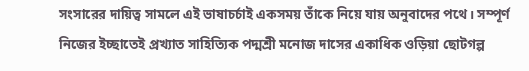সংসারের দায়িত্ব সামলে এই ভাষাচর্চাই একসময় তাঁকে নিয়ে যায় অনুবাদের পথে। সম্পূর্ণ নিজের ইচ্ছাতেই প্রখ্যাত সাহিত্যিক পদ্মশ্রী মনোজ দাসের একাধিক ওড়িয়া ছোটগল্প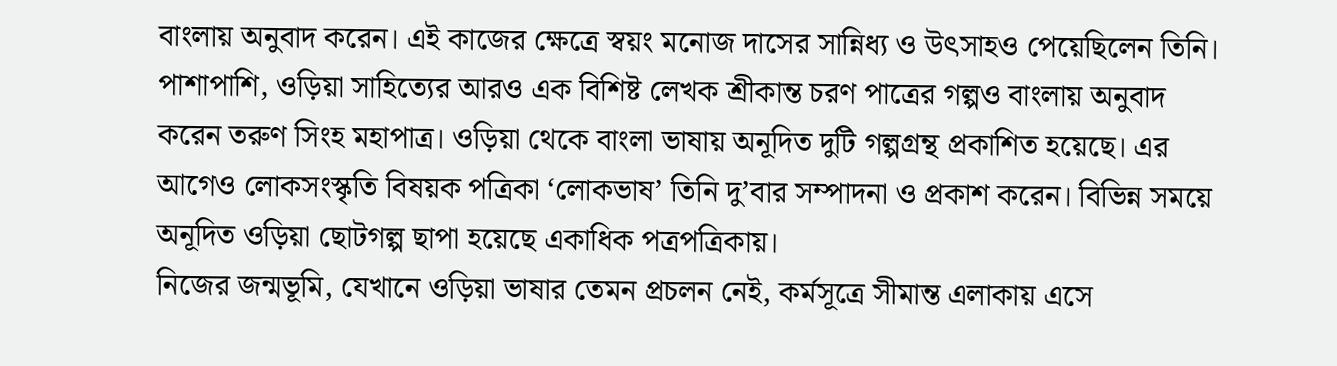বাংলায় অনুবাদ করেন। এই কাজের ক্ষেত্রে স্বয়ং মনোজ দাসের সান্নিধ্য ও উৎসাহও পেয়েছিলেন তিনি। পাশাপাশি, ওড়িয়া সাহিত্যের আরও এক বিশিষ্ট লেখক শ্রীকান্ত চরণ পাত্রের গল্পও বাংলায় অনুবাদ করেন তরুণ সিংহ মহাপাত্র। ওড়িয়া থেকে বাংলা ভাষায় অনূদিত দুটি গল্পগ্রন্থ প্রকাশিত হয়েছে। এর আগেও লোকসংস্কৃতি বিষয়ক পত্রিকা ‘লোকভাষ’ তিনি দু’বার সম্পাদনা ও প্রকাশ করেন। বিভিন্ন সময়ে অনূদিত ওড়িয়া ছোটগল্প ছাপা হয়েছে একাধিক পত্রপত্রিকায়।
নিজের জন্মভূমি, যেখানে ওড়িয়া ভাষার তেমন প্রচলন নেই, কর্মসূত্রে সীমান্ত এলাকায় এসে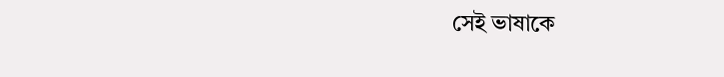সেই ভাষাকে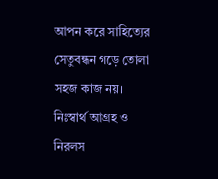আপন করে সাহিত্যের সেতুবন্ধন গড়ে তোলা সহজ কাজ নয়। নিঃস্বার্থ আগ্রহ ও নিরলস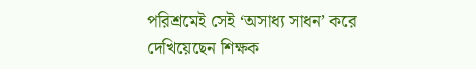পরিশ্রমেই সেই ‘অসাধ্য সাধন’ করে দেখিয়েছেন শিক্ষক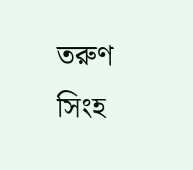তরুণ সিংহ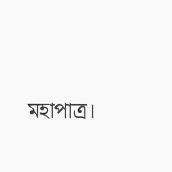মহাপাত্র।